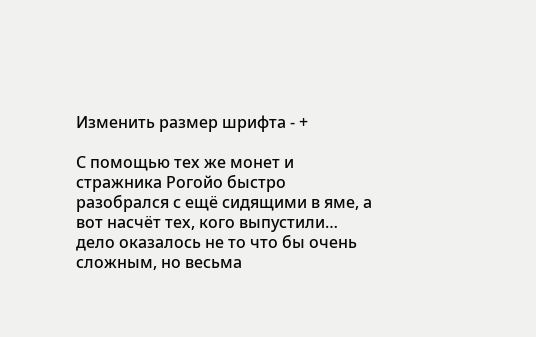Изменить размер шрифта - +

С помощью тех же монет и стражника Рогойо быстро разобрался с ещё сидящими в яме, а вот насчёт тех, кого выпустили… дело оказалось не то что бы очень сложным, но весьма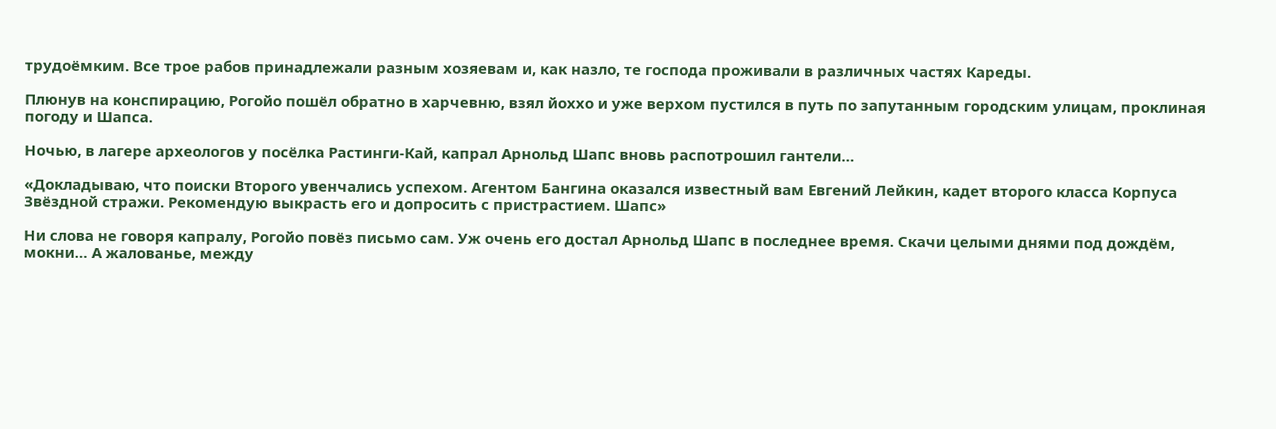трудоёмким. Все трое рабов принадлежали разным хозяевам и, как назло, те господа проживали в различных частях Кареды.

Плюнув на конспирацию, Рогойо пошёл обратно в харчевню, взял йоххо и уже верхом пустился в путь по запутанным городским улицам, проклиная погоду и Шапса.

Ночью, в лагере археологов у посёлка Растинги-Кай, капрал Арнольд Шапс вновь распотрошил гантели…

«Докладываю, что поиски Второго увенчались успехом. Агентом Бангина оказался известный вам Евгений Лейкин, кадет второго класса Корпуса Звёздной стражи. Рекомендую выкрасть его и допросить с пристрастием. Шапс»

Ни слова не говоря капралу, Рогойо повёз письмо сам. Уж очень его достал Арнольд Шапс в последнее время. Скачи целыми днями под дождём, мокни… А жалованье, между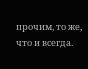прочим, то же, что и всегда.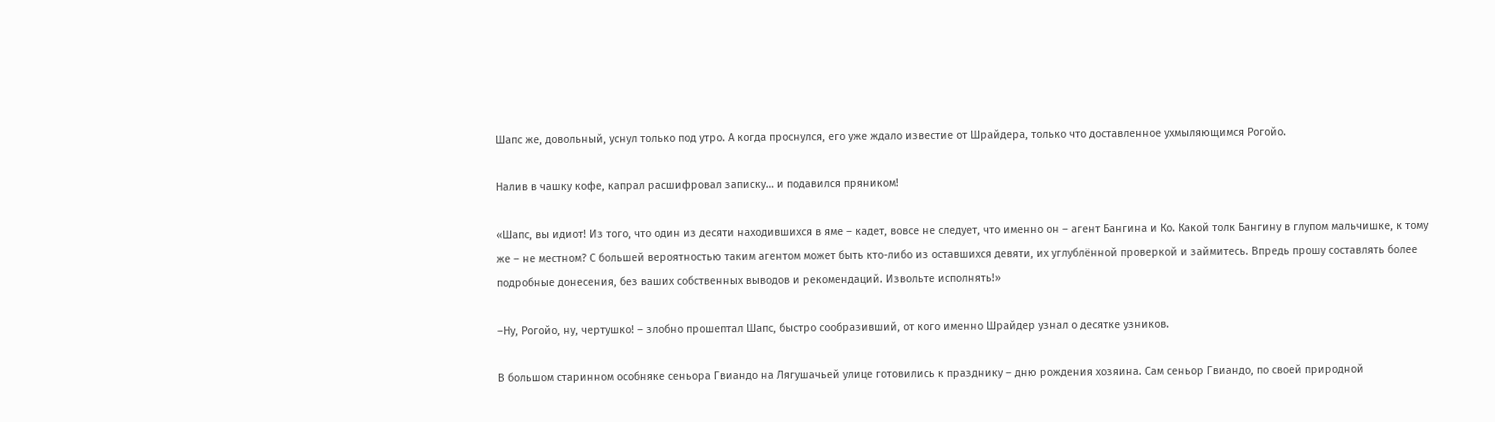Шапс же, довольный, уснул только под утро. А когда проснулся, его уже ждало известие от Шрайдера, только что доставленное ухмыляющимся Рогойо.

Налив в чашку кофе, капрал расшифровал записку… и подавился пряником!

«Шапс, вы идиот! Из того, что один из десяти находившихся в яме – кадет, вовсе не следует, что именно он – агент Бангина и Ко. Какой толк Бангину в глупом мальчишке, к тому же – не местном? С большей вероятностью таким агентом может быть кто-либо из оставшихся девяти, их углублённой проверкой и займитесь. Впредь прошу составлять более подробные донесения, без ваших собственных выводов и рекомендаций. Извольте исполнять!»

–Ну, Рогойо, ну, чертушко! – злобно прошептал Шапс, быстро сообразивший, от кого именно Шрайдер узнал о десятке узников.

В большом старинном особняке сеньора Гвиандо на Лягушачьей улице готовились к празднику – дню рождения хозяина. Сам сеньор Гвиандо, по своей природной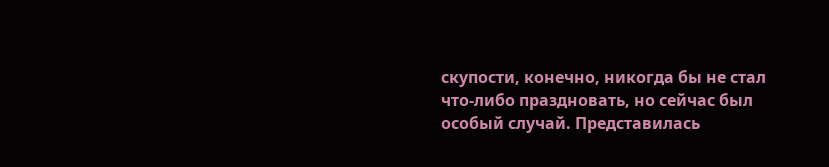скупости, конечно, никогда бы не стал что-либо праздновать, но сейчас был особый случай. Представилась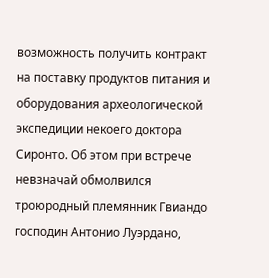возможность получить контракт на поставку продуктов питания и оборудования археологической экспедиции некоего доктора Сиронто. Об этом при встрече невзначай обмолвился троюродный племянник Гвиандо господин Антонио Луэрдано,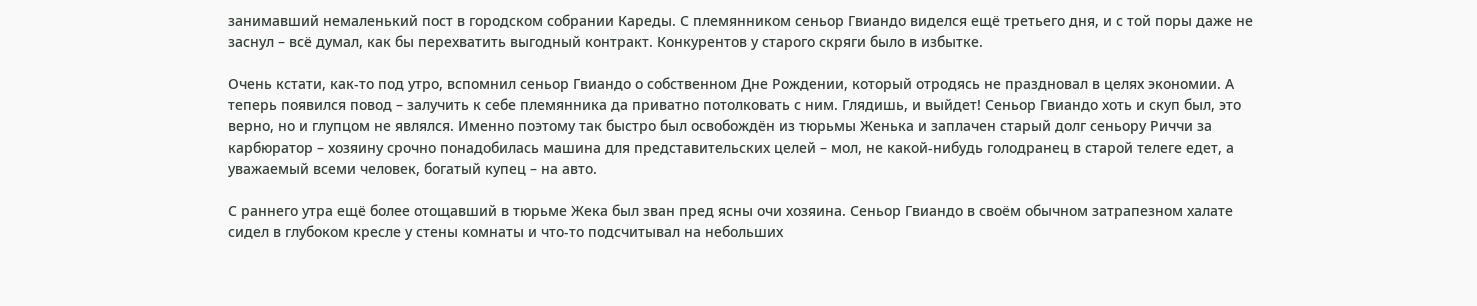занимавший немаленький пост в городском собрании Кареды. С племянником сеньор Гвиандо виделся ещё третьего дня, и с той поры даже не заснул – всё думал, как бы перехватить выгодный контракт. Конкурентов у старого скряги было в избытке.

Очень кстати, как-то под утро, вспомнил сеньор Гвиандо о собственном Дне Рождении, который отродясь не праздновал в целях экономии. А теперь появился повод – залучить к себе племянника да приватно потолковать с ним. Глядишь, и выйдет! Сеньор Гвиандо хоть и скуп был, это верно, но и глупцом не являлся. Именно поэтому так быстро был освобождён из тюрьмы Женька и заплачен старый долг сеньору Риччи за карбюратор – хозяину срочно понадобилась машина для представительских целей – мол, не какой-нибудь голодранец в старой телеге едет, а уважаемый всеми человек, богатый купец – на авто.

С раннего утра ещё более отощавший в тюрьме Жека был зван пред ясны очи хозяина. Сеньор Гвиандо в своём обычном затрапезном халате сидел в глубоком кресле у стены комнаты и что-то подсчитывал на небольших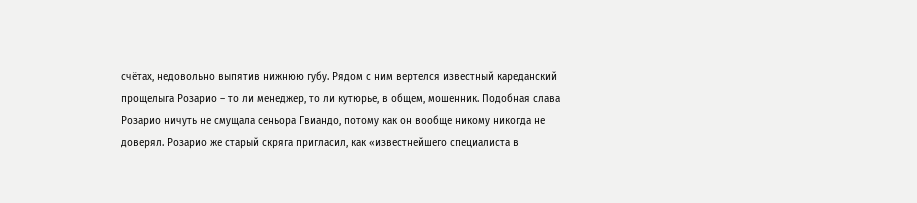счётах, недовольно выпятив нижнюю губу. Рядом с ним вертелся известный кареданский прощелыга Розарио – то ли менеджер, то ли кутюрье, в общем, мошенник. Подобная слава Розарио ничуть не смущала сеньора Гвиандо, потому как он вообще никому никогда не доверял. Розарио же старый скряга пригласил, как «известнейшего специалиста в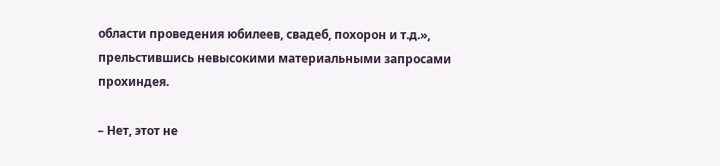области проведения юбилеев, свадеб, похорон и т.д.», прельстившись невысокими материальными запросами прохиндея.

– Нет, этот не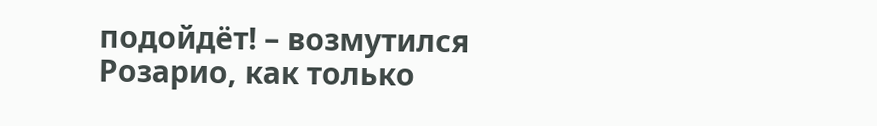подойдёт! – возмутился Розарио, как только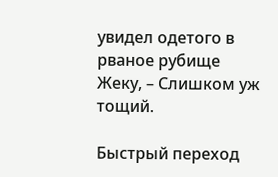увидел одетого в рваное рубище Жеку, – Слишком уж тощий.

Быстрый переход